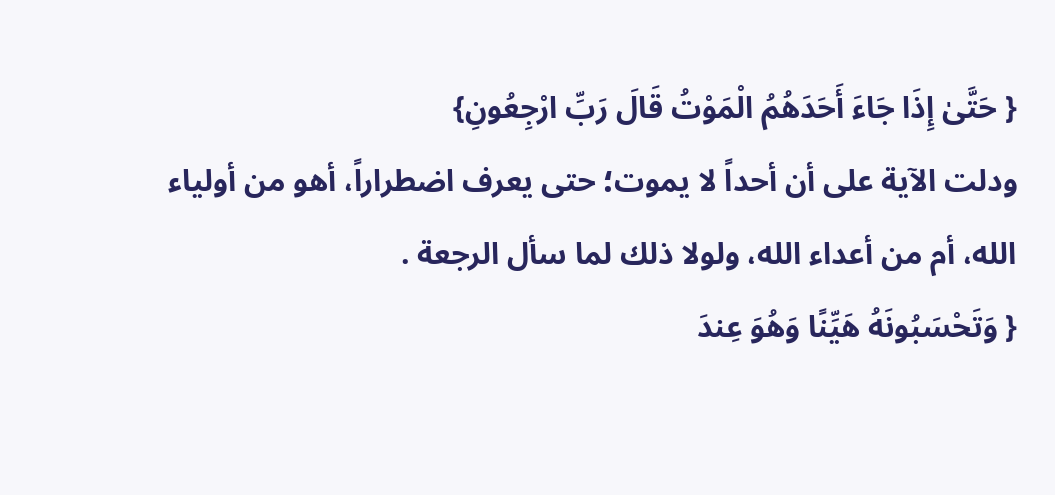{ حَتَّىٰ إِذَا جَاءَ أَحَدَهُمُ الْمَوْتُ قَالَ رَبِّ ارْجِعُونِ}
ودلت الآية على أن أحداً لا يموت؛ حتى يعرف اضطراراً، أهو من أولياء الله، أم من أعداء الله، ولولا ذلك لما سأل الرجعة .
{ وَتَحْسَبُونَهُ هَيِّنًا وَهُوَ عِندَ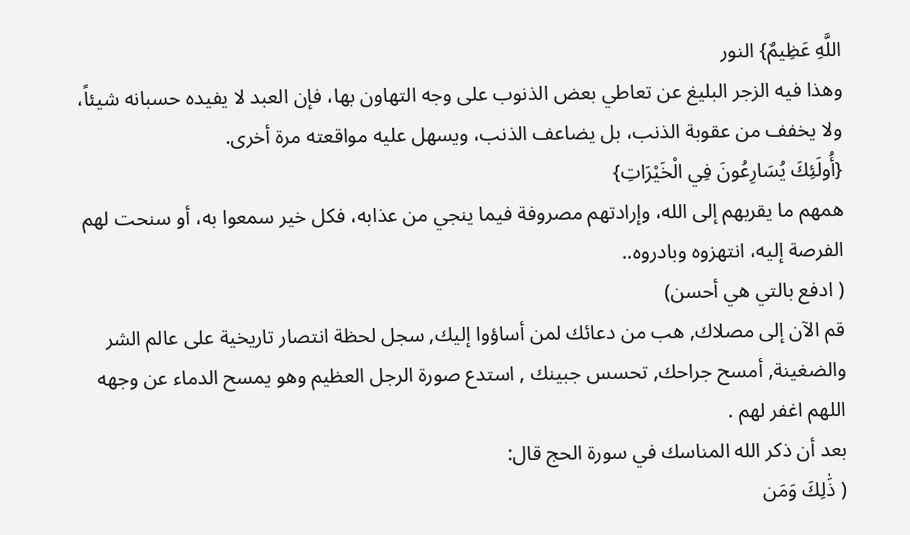اللَّهِ عَظِيمٌ} النور
وهذا فيه الزجر البليغ عن تعاطي بعض الذنوب على وجه التهاون بها، فإن العبد لا يفيده حسبانه شيئاً، ولا يخفف من عقوبة الذنب، بل يضاعف الذنب، ويسهل عليه مواقعته مرة أخرى.
{أُولَئِكَ يُسَارِعُونَ فِي الْخَيْرَاتِ}
همهم ما يقربهم إلى الله، وإرادتهم مصروفة فيما ينجي من عذابه، فكل خير سمعوا به، أو سنحت لهم الفرصة إليه، انتهزوه وبادروه..
( ادفع بالتي هي أحسن)
قم الآن إلى مصلاك, هب من دعائك لمن أساؤوا إليك, سجل لحظة انتصار تاريخية على عالم الشر والضغينة, أمسح جراحك, تحسس جبينك , استدع صورة الرجل العظيم وهو يمسح الدماء عن وجهه اللهم اغفر لهم .
بعد أن ذكر الله المناسك في سورة الحج قال:
( ذَٰلِكَ وَمَن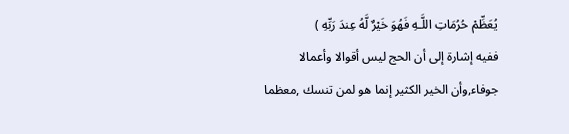يُعَظِّمْ حُرُمَاتِ اللَّـهِ فَهُوَ خَيْرٌ لَّهُ عِندَ رَبِّهِ )
ففيه إشارة إلى أن الحج ليس أقوالا وأعمالا جوفاء,وأن الخير الكثير إنما هو لمن تنسك ,معظما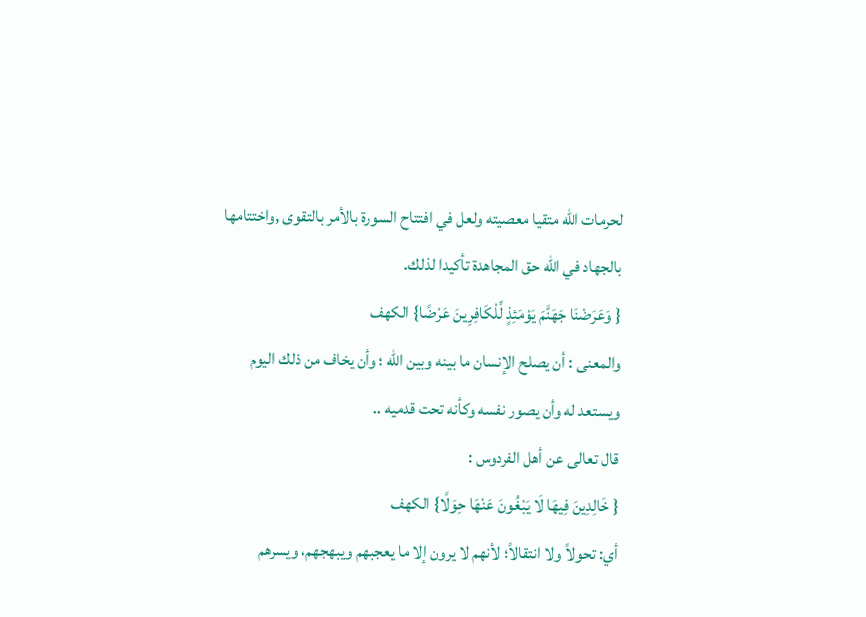لحرمات الله متقيا معصيته ولعل في افتتاح السورة بالأمر بالتقوى ,واختتامها بالجهاد في الله حق المجاهدة تأكيدا لذلك.
{ وَعَرَضْنَا جَهَنَّمَ يَوْمَئِذٍ لِّلْكَافِرِينَ عَرْضًا} الكهف
والمعنى : أن يصلح الإنسان ما بينه وبين الله ؛ وأن يخاف من ذلك اليوم ويستعد له وأن يصور نفسه وكأنه تحت قدميه ..
قال تعالى عن أهل الفردوس :
{ خَالِدِينَ فِيهَا لَا يَبْغُونَ عَنْهَا حِوَلًا} الكهف
أي: تحولاً ولا انتقالاً؛ لأنهم لا يرون إلا ما يعجبهم ويبهجهم، ويسرهم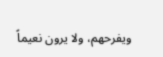ويفرحهم، ولا يرون نعيماً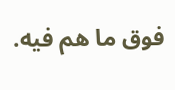فوق ما هم فيه.